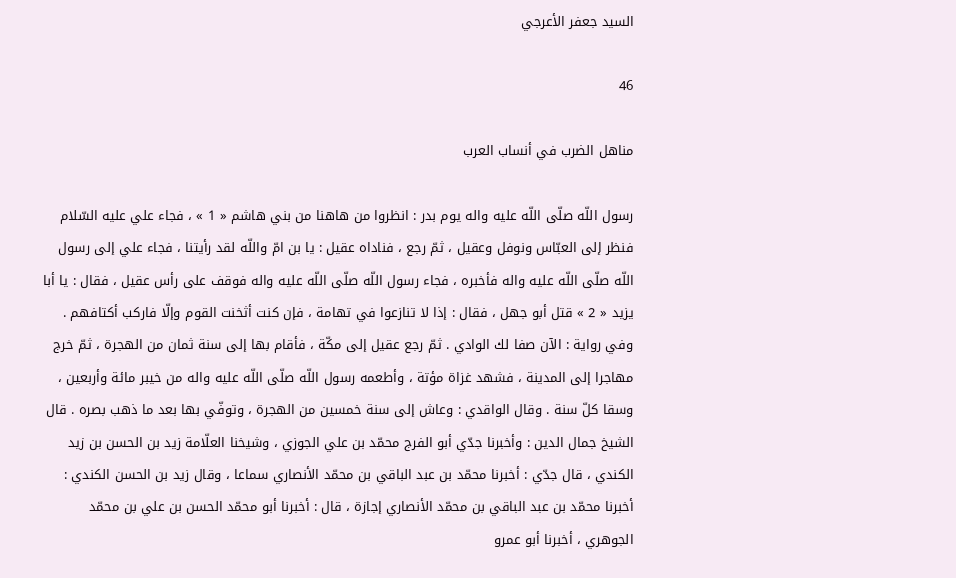السيد جعفر الأعرجي

46

مناهل الضرب في أنساب العرب

رسول اللّه صلّى اللّه عليه واله يوم بدر : انظروا من هاهنا من بني هاشم « 1 » ، فجاء علي عليه السّلام فنظر إلى العبّاس ونوفل وعقيل ، ثمّ رجع ، فناداه عقيل : يا بن امّ واللّه لقد رأيتنا ، فجاء علي إلى رسول اللّه صلّى اللّه عليه واله فأخبره ، فجاء رسول اللّه صلّى اللّه عليه واله فوقف على رأس عقيل ، فقال : يا أبا يزيد « 2 » قتل أبو جهل ، فقال : إذا لا تنازعوا في تهامة ، فإن كنت أثخنت القوم وإلّا فاركب أكتافهم . وفي رواية : الآن صفا لك الوادي . ثمّ رجع عقيل إلى مكّة ، فأقام بها إلى سنة ثمان من الهجرة ، ثمّ خرج مهاجرا إلى المدينة ، فشهد غزاة مؤتة ، وأطعمه رسول اللّه صلّى اللّه عليه واله من خيبر مائة وأربعين ، وسقا كلّ سنة . وقال الواقدي : وعاش إلى سنة خمسين من الهجرة ، وتوفّي بها بعد ما ذهب بصره . قال الشيخ جمال الدين : وأخبرنا جدّي أبو الفرج محمّد بن علي الجوزي ، وشيخنا العلّامة زيد بن الحسن بن زيد الكندي ، قال جدّي : أخبرنا محمّد بن عبد الباقي بن محمّد الأنصاري سماعا ، وقال زيد بن الحسن الكندي : أخبرنا محمّد بن عبد الباقي بن محمّد الأنصاري إجازة ، قال : أخبرنا أبو محمّد الحسن بن علي بن محمّد الجوهري ، أخبرنا أبو عمرو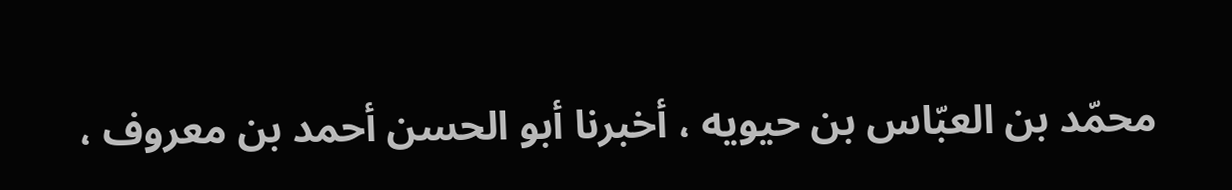محمّد بن العبّاس بن حيويه ، أخبرنا أبو الحسن أحمد بن معروف ،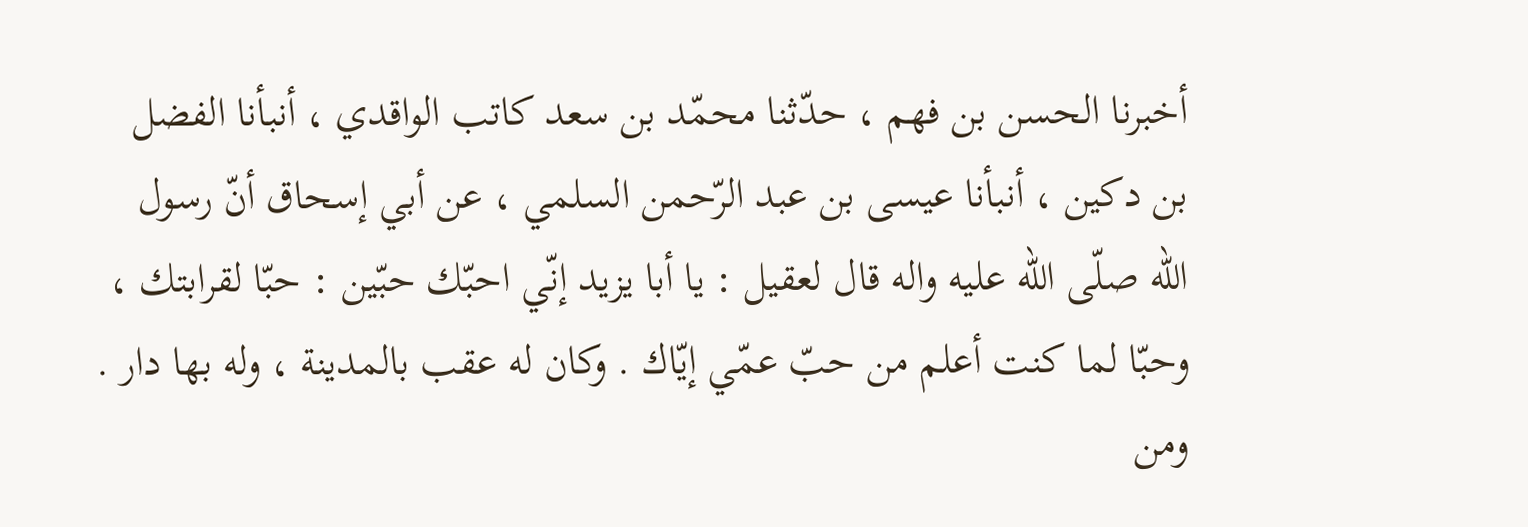أخبرنا الحسن بن فهم ، حدّثنا محمّد بن سعد كاتب الواقدي ، أنبأنا الفضل بن دكين ، أنبأنا عيسى بن عبد الرّحمن السلمي ، عن أبي إسحاق أنّ رسول اللّه صلّى اللّه عليه واله قال لعقيل : يا أبا يزيد إنّي احبّك حبّين : حبّا لقرابتك ، وحبّا لما كنت أعلم من حبّ عمّي إيّاك . وكان له عقب بالمدينة ، وله بها دار . ومن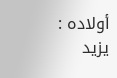أولاده : يزيد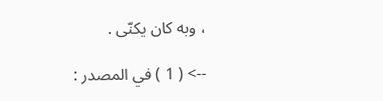، وبه كان يكنّى .

--> ( 1 ) في المصدر :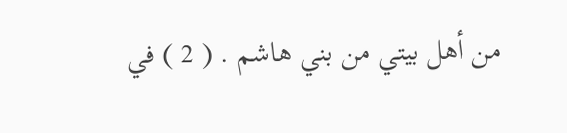من أهل بيتي من بني هاشم . ( 2 ) في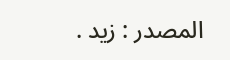المصدر : زيد .